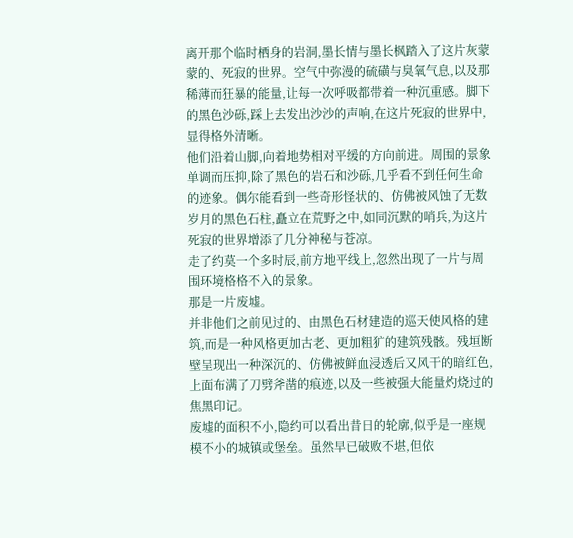离开那个临时栖身的岩洞,墨长情与墨长枫踏入了这片灰蒙蒙的、死寂的世界。空气中弥漫的硫磺与臭氧气息,以及那稀薄而狂暴的能量,让每一次呼吸都带着一种沉重感。脚下的黑色沙砾,踩上去发出沙沙的声响,在这片死寂的世界中,显得格外清晰。
他们沿着山脚,向着地势相对平缓的方向前进。周围的景象单调而压抑,除了黑色的岩石和沙砾,几乎看不到任何生命的迹象。偶尔能看到一些奇形怪状的、仿佛被风蚀了无数岁月的黑色石柱,矗立在荒野之中,如同沉默的哨兵,为这片死寂的世界增添了几分神秘与苍凉。
走了约莫一个多时辰,前方地平线上,忽然出现了一片与周围环境格格不入的景象。
那是一片废墟。
并非他们之前见过的、由黑色石材建造的巡天使风格的建筑,而是一种风格更加古老、更加粗犷的建筑残骸。残垣断壁呈现出一种深沉的、仿佛被鲜血浸透后又风干的暗红色,上面布满了刀劈斧凿的痕迹,以及一些被强大能量灼烧过的焦黑印记。
废墟的面积不小,隐约可以看出昔日的轮廓,似乎是一座规模不小的城镇或堡垒。虽然早已破败不堪,但依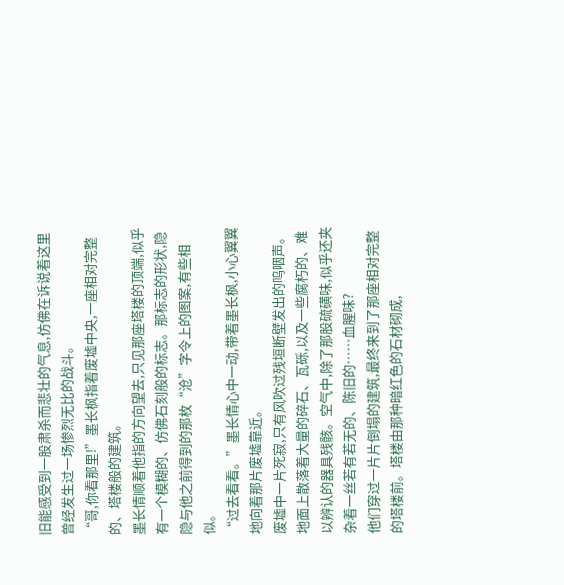旧能感受到一股肃杀而悲壮的气息,仿佛在诉说着这里曾经发生过一场惨烈无比的战斗。
“哥,你看那里!”墨长枫指着废墟中央,一座相对完整的、塔楼般的建筑。
墨长情顺着他指的方向望去,只见那座塔楼的顶端,似乎有一个模糊的、仿佛石刻般的标志。那标志的形状,隐隐与他之前得到的那枚“沧”字令上的图案,有些相似。
“过去看看。”墨长情心中一动,带着墨长枫,小心翼翼地向着那片废墟靠近。
废墟中一片死寂,只有风吹过残垣断壁发出的呜咽声。地面上散落着大量的碎石、瓦砾,以及一些腐朽的、难以辨认的器具残骸。空气中,除了那股硫磺味,似乎还夹杂着一丝若有若无的、陈旧的……血腥味?
他们穿过一片片倒塌的建筑,最终来到了那座相对完整的塔楼前。塔楼由那种暗红色的石材砌成,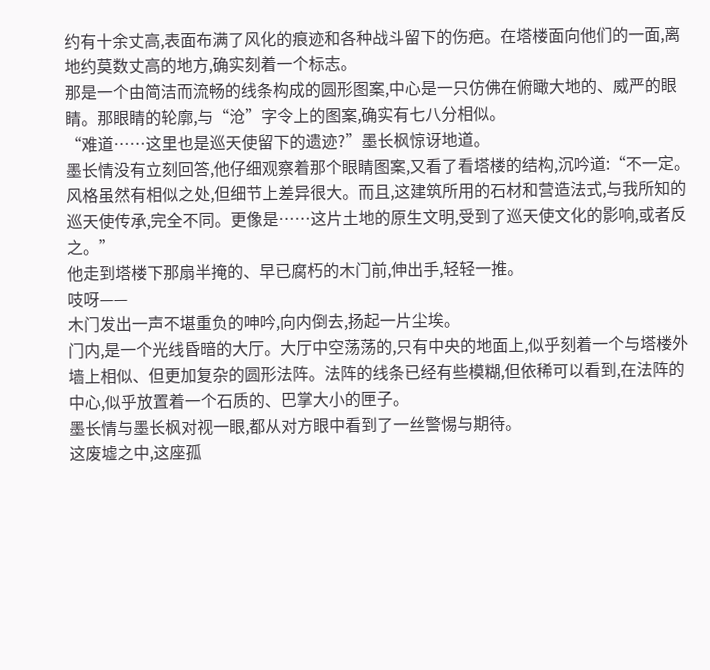约有十余丈高,表面布满了风化的痕迹和各种战斗留下的伤疤。在塔楼面向他们的一面,离地约莫数丈高的地方,确实刻着一个标志。
那是一个由简洁而流畅的线条构成的圆形图案,中心是一只仿佛在俯瞰大地的、威严的眼睛。那眼睛的轮廓,与“沧”字令上的图案,确实有七八分相似。
“难道……这里也是巡天使留下的遗迹?”墨长枫惊讶地道。
墨长情没有立刻回答,他仔细观察着那个眼睛图案,又看了看塔楼的结构,沉吟道:“不一定。风格虽然有相似之处,但细节上差异很大。而且,这建筑所用的石材和营造法式,与我所知的巡天使传承,完全不同。更像是……这片土地的原生文明,受到了巡天使文化的影响,或者反之。”
他走到塔楼下那扇半掩的、早已腐朽的木门前,伸出手,轻轻一推。
吱呀——
木门发出一声不堪重负的呻吟,向内倒去,扬起一片尘埃。
门内,是一个光线昏暗的大厅。大厅中空荡荡的,只有中央的地面上,似乎刻着一个与塔楼外墙上相似、但更加复杂的圆形法阵。法阵的线条已经有些模糊,但依稀可以看到,在法阵的中心,似乎放置着一个石质的、巴掌大小的匣子。
墨长情与墨长枫对视一眼,都从对方眼中看到了一丝警惕与期待。
这废墟之中,这座孤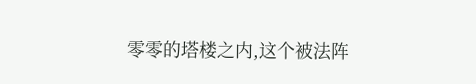零零的塔楼之内,这个被法阵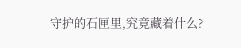守护的石匣里,究竟藏着什么?